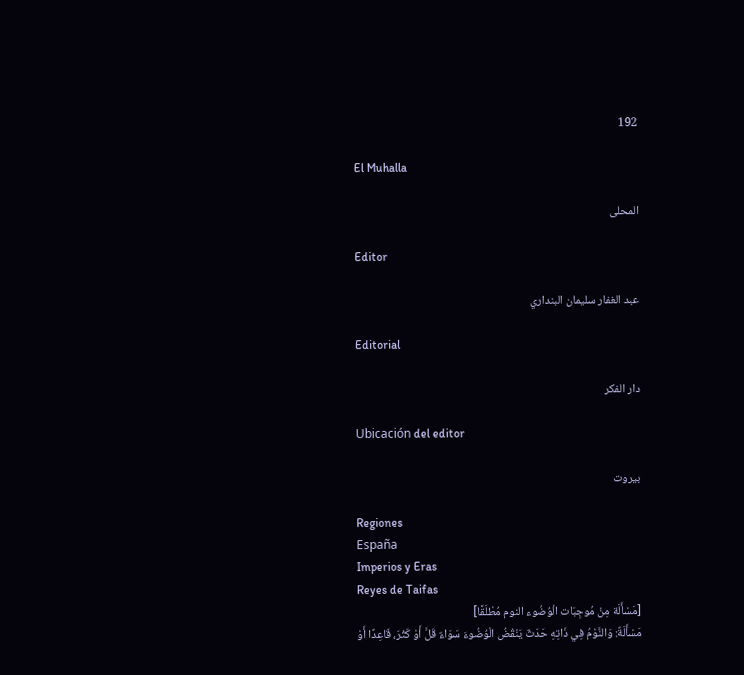192

El Muhalla

المحلى

Editor

عبد الغفار سليمان البنداري

Editorial

دار الفكر

Ubicación del editor

بيروت

Regiones
España
Imperios y Eras
Reyes de Taifas
[مَسْأَلَة مِنْ مُوجِبَات الْوُضُوء النوم مُطْلَقًا]
مَسْأَلَةٌ: وَالنَّوْمُ فِي ذَاتِهِ حَدَثٌ يَنْقُضُ الْوُضُوءَ سَوَاءٌ قَلَّ أَوْ كَثُرَ، قَاعِدًا أَوْ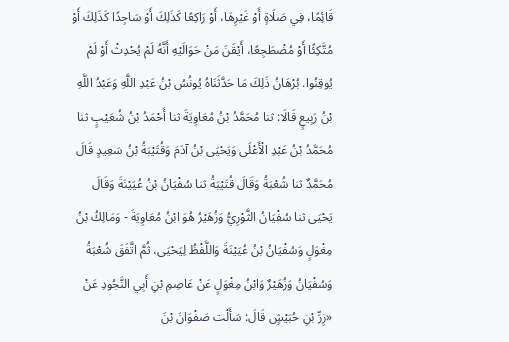قَائِمًا، فِي صَلَاةٍ أَوْ غَيْرِهَا، أَوْ رَاكِعًا كَذَلِكَ أَوْ سَاجِدًا كَذَلِكَ أَوْ مُتَّكِئًا أَوْ مُضْطَجِعًا، أَيْقَنَ مَنْ حَوَالَيْهِ أَنَّهُ لَمْ يُحْدِثْ أَوْ لَمْ يُوقِنُوا. بُرْهَانُ ذَلِكَ مَا حَدَّثَنَاهُ يُونُسُ بْنُ عَبْدِ اللَّهِ وَعَبْدُ اللَّهِ بْنُ رَبِيعٍ قَالَا: ثنا مُحَمَّدُ بْنُ مُعَاوِيَةَ ثنا أَحْمَدُ بْنُ شُعَيْبٍ ثنا مُحَمَّدُ بْنُ عَبْدِ الْأَعْلَى وَيَحْيَى بْنُ آدَمَ وَقُتَيْبَةُ بْنُ سَعِيدٍ قَالَ مُحَمَّدٌ ثنا شُعْبَةُ وَقَالَ قُتَيْبَةُ ثنا سُفْيَانُ بْنُ عُيَيْنَةَ وَقَالَ يَحْيَى ثنا سُفْيَانُ الثَّوْرِيُّ وَزُهَيْرُ هُوَ ابْنُ مُعَاوِيَةَ - وَمَالِكُ بْنُ مِغْوَلٍ وَسُفْيَانُ بْنُ عُيَيْنَةَ وَاللَّفْظُ لِيَحْيَى، ثُمَّ اتَّفَقَ شُعْبَةُ وَسُفْيَانُ وَزُهَيْرٌ وَابْنُ مِغْوَلٍ عَنْ عَاصِمِ بْنِ أَبِي النَّجُودِ عَنْ «زِرِّ بْنِ حُبَيْشٍ قَالَ: سَأَلْت صَفْوَانَ بْنَ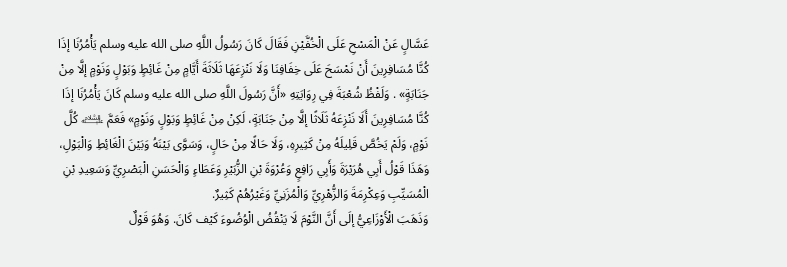عَسَّالٍ عَنْ الْمَسْحِ عَلَى الْخُفَّيْنِ فَقَالَ كَانَ رَسُولُ اللَّهِ صلى الله عليه وسلم يَأْمُرُنَا إذَا كُنَّا مُسَافِرِينَ أَنْ نَمْسَحَ عَلَى خِفَافِنَا وَلَا نَنْزِعَهَا ثَلَاثَةَ أَيَّامٍ مِنْ غَائِطٍ وَبَوْلٍ وَنَوْمٍ إلَّا مِنْ جَنَابَةٍ» . وَلَفْظُ شُعْبَةَ فِي رِوَايَتِهِ «أَنَّ رَسُولَ اللَّهِ صلى الله عليه وسلم كَانَ يَأْمُرُنَا إذَا كُنَّا مُسَافِرِينَ أَلَا نَنْزِعَهُ ثَلَاثًا إلَّا مِنْ جَنَابَةٍ، لَكِنْ مِنْ غَائِطٍ وَبَوْلٍ وَنَوْمٍ» فَعَمَّ ﵇ كُلَّ نَوْمٍ، وَلَمْ يَخُصَّ قَلِيلَهُ مِنْ كَثِيرِهِ، وَلَا حَالًا مِنْ حَالٍ، وَسَوَّى بَيْنَهُ وَبَيْنَ الْغَائِطِ وَالْبَوْلِ، وَهَذَا قَوْلُ أَبِي هُرَيْرَةَ وَأَبِي رَافِعٍ وَعُرْوَةَ بْنِ الزُّبَيْرِ وَعَطَاءٍ وَالْحَسَنِ الْبَصْرِيِّ وَسَعِيدِ بْنِ الْمُسَيِّبِ وَعِكْرِمَةَ وَالزُّهْرِيِّ وَالْمُزَنِيِّ وَغَيْرُهُمْ كَثِيرٌ.
وَذَهَبَ الْأَوْزَاعِيُّ إلَى أَنَّ النَّوْمَ لَا يَنْقُضُ الْوُضُوءَ كَيْف كَانَ. وَهُوَ قَوْلٌ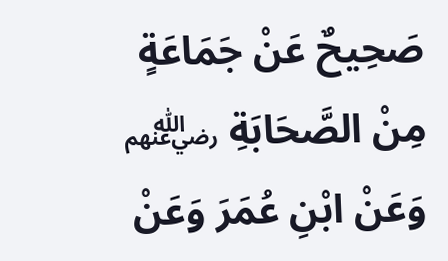صَحِيحٌ عَنْ جَمَاعَةٍ مِنْ الصَّحَابَةِ ﵃ وَعَنْ ابْنِ عُمَرَ وَعَنْ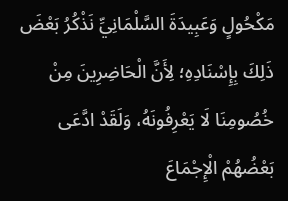مَكْحُولٍ وَعَبِيدَةَ السَّلْمَانِيِّ نَذْكُرُ بَعْضَ ذَلِكَ بِإِسْنَادِهِ؛ لِأَنَّ الْحَاضِرِينَ مِنْ خُصُومِنَا لَا يَعْرِفُونَهُ، وَلَقَدْ ادَّعَى بَعْضُهُمْ الْإِجْمَاعَ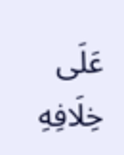عَلَى خِلَافِهِ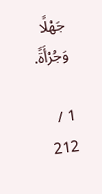جَهْلًا وَجُرْأَةً.

1 / 212